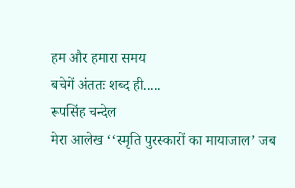हम और हमारा समय
बचेगें अंततः शब्द ही.....
रूपसिंह चन्देल
मेरा आलेख ‘‘स्मृति पुरस्कारों का मायाजाल’ जब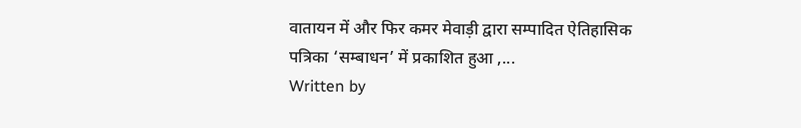वातायन में और फिर कमर मेवाड़ी द्वारा सम्पादित ऐतिहासिक पत्रिका ‘सम्बाधन’ में प्रकाशित हुआ ,...
Written by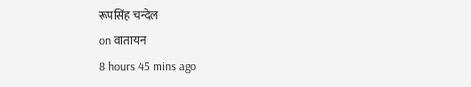रूपसिंह चन्देल
on वातायन
8 hours 45 mins ago